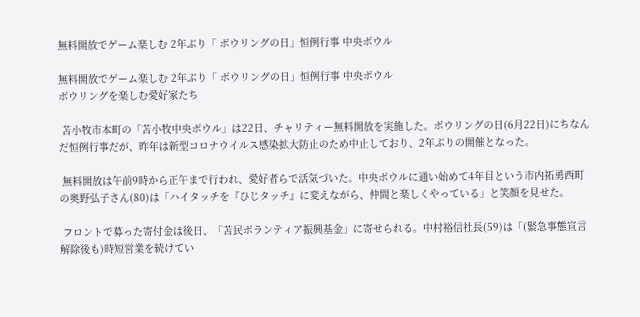無料開放でゲーム楽しむ 2年ぶり「 ボウリングの日」恒例行事 中央ボウル

無料開放でゲーム楽しむ 2年ぶり「 ボウリングの日」恒例行事 中央ボウル
ボウリングを楽しむ愛好家たち

 苫小牧市本町の「苫小牧中央ボウル」は22日、チャリティー無料開放を実施した。ボウリングの日(6月22日)にちなんだ恒例行事だが、昨年は新型コロナウイルス感染拡大防止のため中止しており、2年ぶりの開催となった。

 無料開放は午前9時から正午まで行われ、愛好者らで活気づいた。中央ボウルに通い始めて4年目という市内拓勇西町の奥野弘子さん(80)は「ハイタッチを『ひじタッチ』に変えながら、仲間と楽しくやっている」と笑顔を見せた。

 フロントで募った寄付金は後日、「苫民ボランティア振興基金」に寄せられる。中村裕信社長(59)は「(緊急事態宣言解除後も)時短営業を続けてい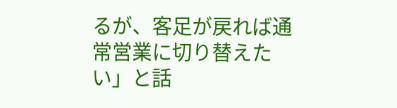るが、客足が戻れば通常営業に切り替えたい」と話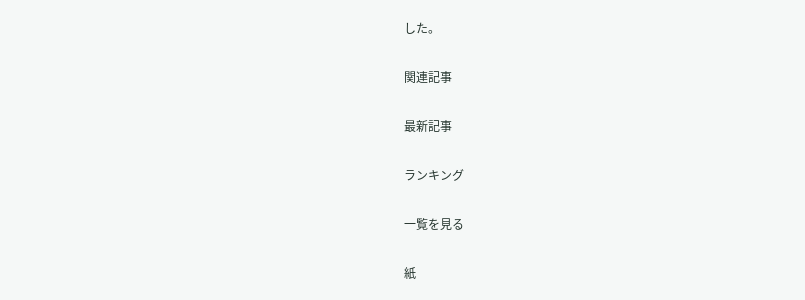した。

関連記事

最新記事

ランキング

一覧を見る

紙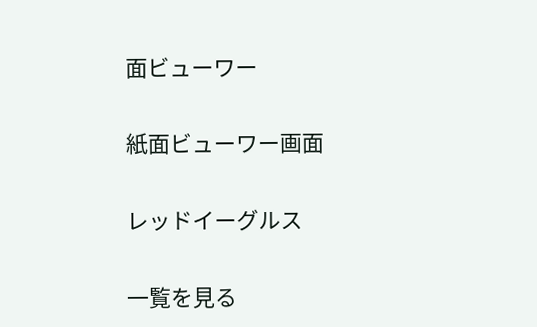面ビューワー

紙面ビューワー画面

レッドイーグルス

一覧を見る